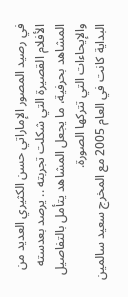في رصيد المصور الإماراتي حسن الكثيري العديد من الأفلام القصيرة التي شكلت تجربته .. يرصد بعدسته المشاهد بحرفية، ما يجعل المشاهد يتأمل بالتفاصيل والإيحاءات التي تتركها الصورة.
البداية كانت في العام 2005 مع المخرج سعيد سالمين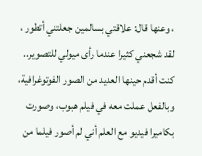، وعنها قال: علاقتي بسالمين جعلتني أتطور ، لقد شجعني كثيرا عندما رأى ميولي للتصوير.. كنت أقدم حينها العديد من الصور الفوتوغرافية، وبالفعل عملت معه في فيلم هبوب، وصورت بكاميرا فيديو مع العلم أني لم أصور فيلما من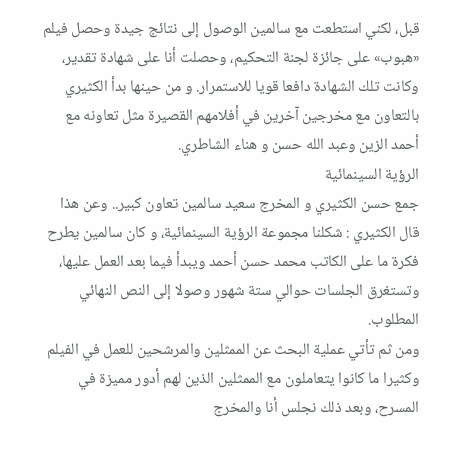قبل، لكني استطعت مع سالمين الوصول إلى نتائج جيدة وحصل فيلم «هبوب» على جائزة لجنة التحكيم، وحصلت أنا على شهادة تقدير، وكانت تلك الشهادة دافعا قويا للاستمرار. و من حينها بدأ الكثيري بالتعاون مع مخرجين آخرين في أفلامهم القصيرة مثل تعاونه مع أحمد الزين وعبد الله حسن و هناء الشاطري.
الرؤية السينمائية
جمع حسن الكثيري و المخرج سعيد سالمين تعاون كبير.. وعن هذا قال الكثيري : شكلنا مجموعة الرؤية السينمائية، و كان سالمين يطرح فكرة ما على الكاتب محمد حسن أحمد ويبدأ فيما بعد العمل عليها، وتستغرق الجلسات حوالي ستة شهور وصولا إلى النص النهائي المطلوب.
ومن ثم تأتي عملية البحث عن الممثلين والمرشحين للعمل في الفيلم وكثيرا ما كانوا يتعاملون مع الممثلين الذين لهم أدور مميزة في المسرح، وبعد ذلك نجلس أنا والمخرج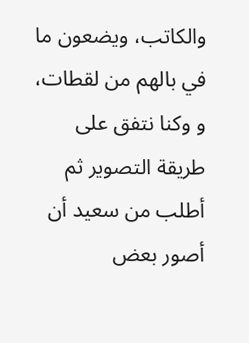والكاتب، ويضعون ما في بالهم من لقطات، و وكنا نتفق على طريقة التصوير ثم أطلب من سعيد أن أصور بعض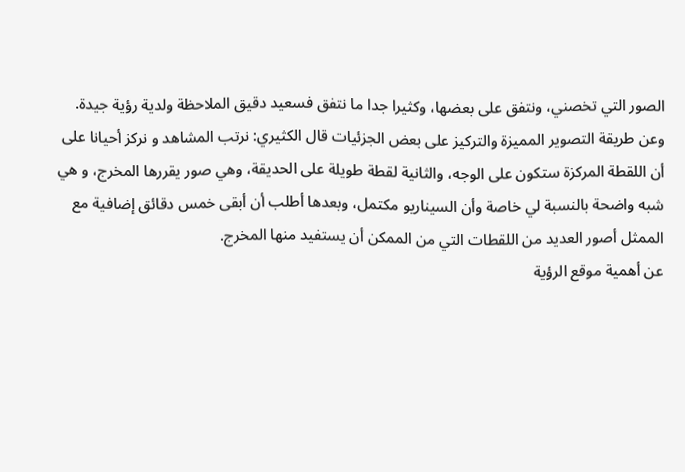الصور التي تخصني، ونتفق على بعضها، وكثيرا جدا ما نتفق فسعيد دقيق الملاحظة ولدية رؤية جيدة.
وعن طريقة التصوير المميزة والتركيز على بعض الجزئيات قال الكثيري: نرتب المشاهد و نركز أحيانا على أن اللقطة المركزة ستكون على الوجه، والثانية لقطة طويلة على الحديقة، وهي صور يقررها المخرج، و هي شبه واضحة بالنسبة لي خاصة وأن السيناريو مكتمل، وبعدها أطلب أن أبقى خمس دقائق إضافية مع الممثل أصور العديد من اللقطات التي من الممكن أن يستفيد منها المخرج.
عن أهمية موقع الرؤية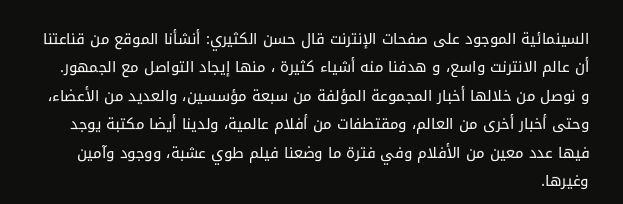السينمائية الموجود على صفحات الإنترنت قال حسن الكثيري: أنشأنا الموقع من قناعتنا أن عالم الانترنت واسع، و هدفنا منه أشياء كثيرة ، منها إيجاد التواصل مع الجمهور.
و نوصل من خلالها أخبار المجموعة المؤلفة من سبعة مؤسسين، والعديد من الأعضاء، وحتى أخبار أخرى من العالم، ومقتطفات من أفلام عالمية، ولدينا أيضا مكتبة يوجد فيها عدد معين من الأفلام وفي فترة ما وضعنا فيلم طوي عشبة، ووجود وآمين وغيرها.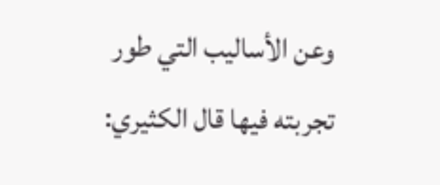وعن الأساليب التي طور تجربته فيها قال الكثيري: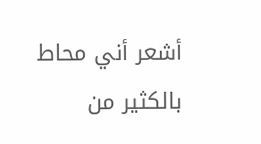أشعر أني محاط بالكثير من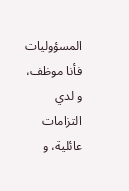المسؤوليات فأنا موظف، و لدي التزامات عائلية، و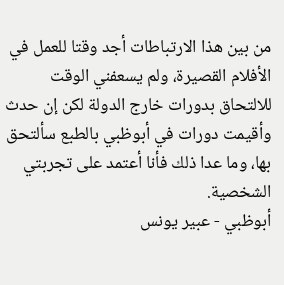من بين هذا الارتباطات أجد وقتا للعمل في الأفلام القصيرة، ولم يسعفني الوقت للالتحاق بدورات خارج الدولة لكن إن حدث وأقيمت دورات في أبوظبي بالطبع سألتحق بها، وما عدا ذلك فأنا أعتمد على تجربتي الشخصية.
أبوظبي - عبير يونس